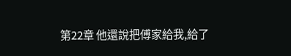第22章 他還說把傅家給我,給了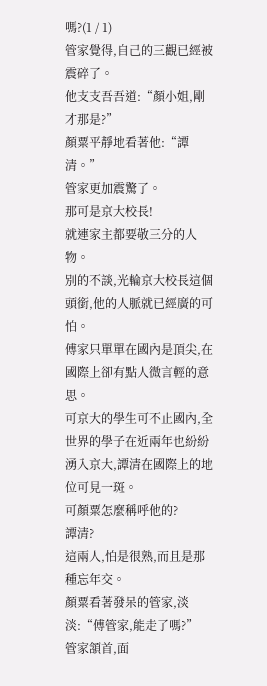嗎?(1 / 1)
管家覺得,自己的三觀已經被震碎了。
他支支吾吾道:“顏小姐,剛才那是?”
顏粟平靜地看著他:“譚清。”
管家更加震驚了。
那可是京大校長!
就連家主都要敬三分的人物。
別的不談,光輪京大校長這個頭銜,他的人脈就已經廣的可怕。
傅家只單單在國內是頂尖,在國際上卻有點人微言輕的意思。
可京大的學生可不止國內,全世界的學子在近兩年也紛紛湧入京大,譚清在國際上的地位可見一斑。
可顏粟怎麼稱呼他的?
譚清?
這兩人,怕是很熟,而且是那種忘年交。
顏粟看著發呆的管家,淡淡:“傅管家,能走了嗎?”
管家頷首,面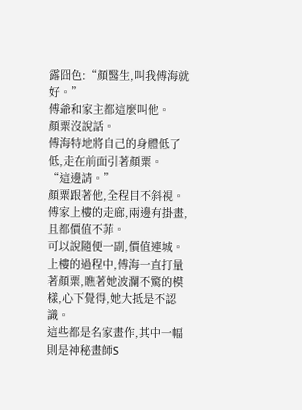露囧色:“顏醫生,叫我傅海就好。”
傅爺和家主都這麼叫他。
顏粟沒說話。
傅海特地將自己的身體低了低,走在前面引著顏粟。
“這邊請。”
顏粟跟著他,全程目不斜視。
傅家上樓的走廊,兩邊有掛畫,且都價值不菲。
可以說隨便一副,價值連城。
上樓的過程中,傅海一直打量著顏粟,瞧著她波瀾不驚的模樣,心下覺得,她大抵是不認識。
這些都是名家畫作,其中一幅則是神秘畫師S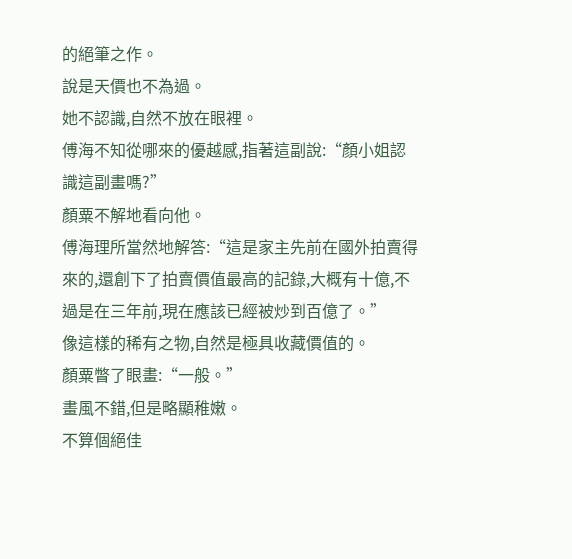的絕筆之作。
說是天價也不為過。
她不認識,自然不放在眼裡。
傅海不知從哪來的優越感,指著這副說:“顏小姐認識這副畫嗎?”
顏粟不解地看向他。
傅海理所當然地解答:“這是家主先前在國外拍賣得來的,還創下了拍賣價值最高的記錄,大概有十億,不過是在三年前,現在應該已經被炒到百億了。”
像這樣的稀有之物,自然是極具收藏價值的。
顏粟瞥了眼畫:“一般。”
畫風不錯,但是略顯稚嫩。
不算個絕佳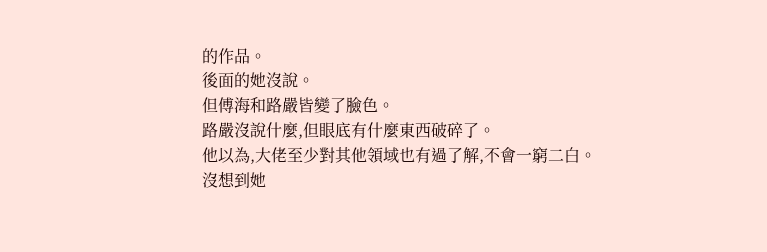的作品。
後面的她沒說。
但傅海和路嚴皆變了臉色。
路嚴沒說什麼,但眼底有什麼東西破碎了。
他以為,大佬至少對其他領域也有過了解,不會一窮二白。
沒想到她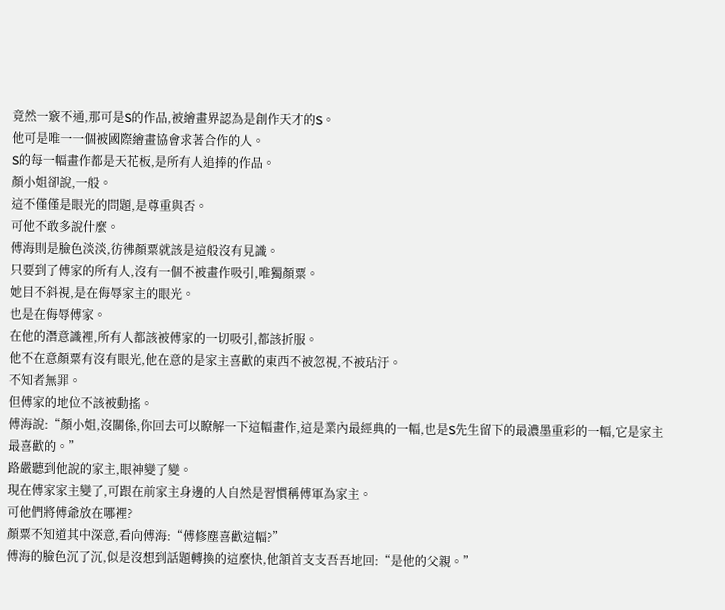竟然一竅不通,那可是S的作品,被繪畫界認為是創作天才的S。
他可是唯一一個被國際繪畫協會求著合作的人。
S的每一幅畫作都是天花板,是所有人追捧的作品。
顏小姐卻說,一般。
這不僅僅是眼光的問題,是尊重與否。
可他不敢多說什麼。
傅海則是臉色淡淡,彷彿顏粟就該是這般沒有見識。
只要到了傅家的所有人,沒有一個不被畫作吸引,唯獨顏粟。
她目不斜視,是在侮辱家主的眼光。
也是在侮辱傅家。
在他的潛意識裡,所有人都該被傅家的一切吸引,都該折服。
他不在意顏粟有沒有眼光,他在意的是家主喜歡的東西不被忽視,不被玷汙。
不知者無罪。
但傅家的地位不該被動搖。
傅海說:“顏小姐,沒關係,你回去可以瞭解一下這幅畫作,這是業內最經典的一幅,也是S先生留下的最濃墨重彩的一幅,它是家主最喜歡的。”
路嚴聽到他說的家主,眼神變了變。
現在傅家家主變了,可跟在前家主身邊的人自然是習慣稱傅軍為家主。
可他們將傅爺放在哪裡?
顏粟不知道其中深意,看向傅海:“傅修塵喜歡這幅?”
傅海的臉色沉了沉,似是沒想到話題轉換的這麼快,他頷首支支吾吾地回:“是他的父親。”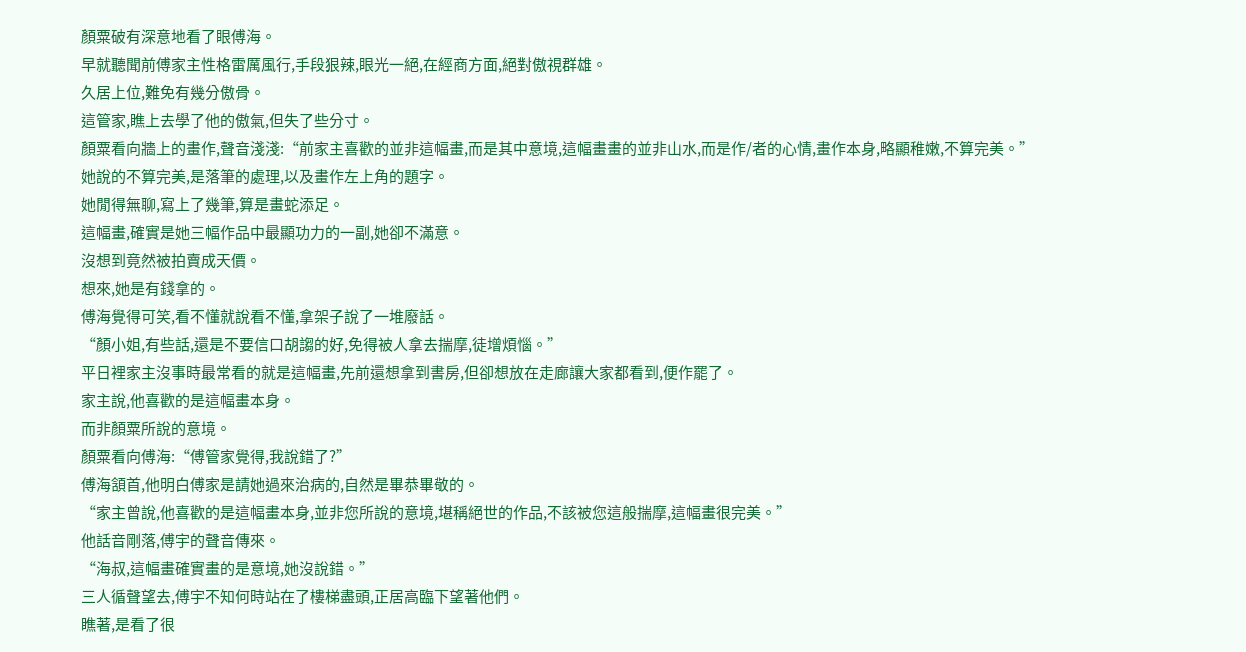顏粟破有深意地看了眼傅海。
早就聽聞前傅家主性格雷厲風行,手段狠辣,眼光一絕,在經商方面,絕對傲視群雄。
久居上位,難免有幾分傲骨。
這管家,瞧上去學了他的傲氣,但失了些分寸。
顏粟看向牆上的畫作,聲音淺淺:“前家主喜歡的並非這幅畫,而是其中意境,這幅畫畫的並非山水,而是作/者的心情,畫作本身,略顯稚嫩,不算完美。”
她說的不算完美,是落筆的處理,以及畫作左上角的題字。
她閒得無聊,寫上了幾筆,算是畫蛇添足。
這幅畫,確實是她三幅作品中最顯功力的一副,她卻不滿意。
沒想到竟然被拍賣成天價。
想來,她是有錢拿的。
傅海覺得可笑,看不懂就說看不懂,拿架子說了一堆廢話。
“顏小姐,有些話,還是不要信口胡謅的好,免得被人拿去揣摩,徒增煩惱。”
平日裡家主沒事時最常看的就是這幅畫,先前還想拿到書房,但卻想放在走廊讓大家都看到,便作罷了。
家主說,他喜歡的是這幅畫本身。
而非顏粟所說的意境。
顏粟看向傅海:“傅管家覺得,我說錯了?”
傅海頷首,他明白傅家是請她過來治病的,自然是畢恭畢敬的。
“家主曾說,他喜歡的是這幅畫本身,並非您所說的意境,堪稱絕世的作品,不該被您這般揣摩,這幅畫很完美。”
他話音剛落,傅宇的聲音傳來。
“海叔,這幅畫確實畫的是意境,她沒說錯。”
三人循聲望去,傅宇不知何時站在了樓梯盡頭,正居高臨下望著他們。
瞧著,是看了很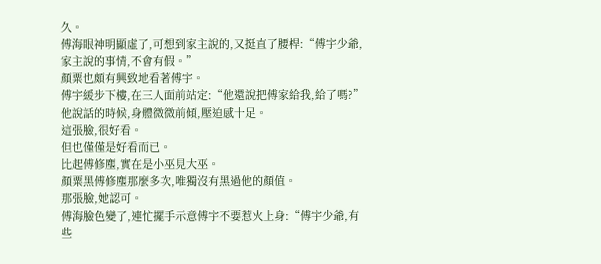久。
傅海眼神明顯虛了,可想到家主說的,又挺直了腰桿:“傅宇少爺,家主說的事情,不會有假。”
顏粟也頗有興致地看著傅宇。
傅宇緩步下樓,在三人面前站定:“他還說把傅家給我,給了嗎?”
他說話的時候,身體微微前傾,壓迫感十足。
這張臉,很好看。
但也僅僅是好看而已。
比起傅修塵,實在是小巫見大巫。
顏粟黑傅修塵那麼多次,唯獨沒有黑過他的顏值。
那張臉,她認可。
傅海臉色變了,連忙擺手示意傅宇不要惹火上身:“傅宇少爺,有些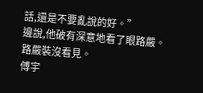話,還是不要亂說的好。”
邊說,他破有深意地看了眼路嚴。
路嚴裝沒看見。
傅宇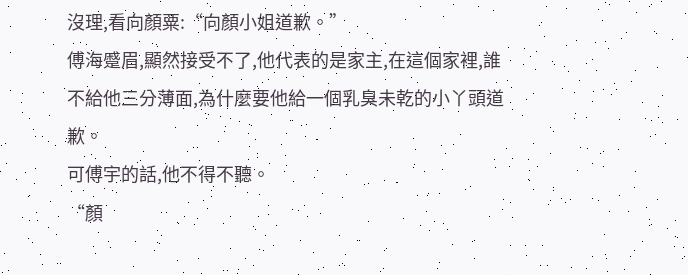沒理,看向顏粟:“向顏小姐道歉。”
傅海蹙眉,顯然接受不了,他代表的是家主,在這個家裡,誰不給他三分薄面,為什麼要他給一個乳臭未乾的小丫頭道歉。
可傅宇的話,他不得不聽。
“顏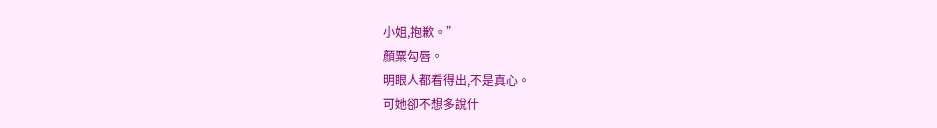小姐,抱歉。”
顏粟勾唇。
明眼人都看得出,不是真心。
可她卻不想多說什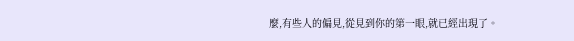麼,有些人的偏見,從見到你的第一眼,就已經出現了。